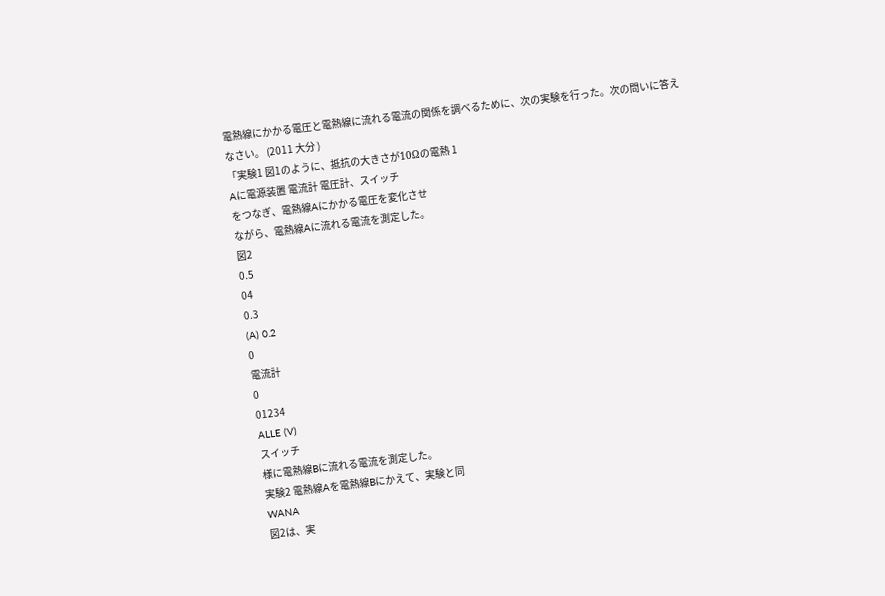電熱線にかかる電圧と電熱線に流れる電流の関係を調べるために、次の実験を行った。次の問いに答え
なさい。 (2011 大分 )
「実験1 図1のように、抵抗の大きさが10Ωの電熱 1
Aに電源装置 電流計 電圧計、スイッチ
をつなぎ、電熱線Aにかかる電圧を変化させ
ながら、電熱線Aに流れる電流を測定した。
図2
0.5
04
0.3
(A) 0.2
0
電流計
0
01234
ALLE (V)
スイッチ
様に電熱線Bに流れる電流を測定した。
実験2 電熱線Aを電熱線Bにかえて、実験と同
WANA
図2は、実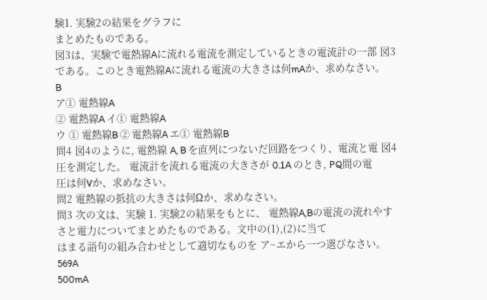験1. 実験2の結果をグラフに
まとめたものである。
図3は、実験で電熱線Aに流れる電流を測定しているときの電流計の一部 図3
である。このとき電熱線Aに流れる電流の大きさは何mAか、求めなさい。
B
ア① 電熱線A
② 電熱線A イ① 電熱線A
ウ ① 電熱線B ② 電熱線A エ① 電熱線B
問4 図4のように, 電熱線 A, B を直列につないだ回路をつくり、電流と電 図4
圧を測定した。 電流計を流れる電流の大きさが 0.1A のとき, PQ間の電
圧は何Vか、求めなさい。
問2 電熱線の抵抗の大きさは何Ωか、求めなさい。
問3 次の文は、実験 1. 実験2の結果をもとに、 電熱線A,Bの電流の流れやす
さと電力についてまとめたものである。文中の(1),(2)に当て
はまる語句の組み合わせとして適切なものを ア~エから一つ選びなさい。
569A
500mA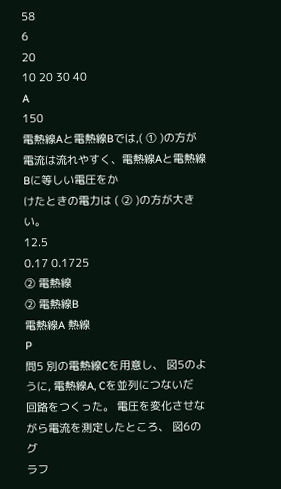58
6
20
10 20 30 40
A
150
電熱線Aと電熱線Bでは,( ① )の方が電流は流れやすく、電熱線Aと電熱線Bに等しい電圧をか
けたときの電力は ( ② )の方が大きい。
12.5
0.17 0.1725
② 電熱線
② 電熱線B
電熱線A 熱線
P
問5 別の電熱線Cを用意し、 図5のように, 電熱線A, Cを並列につないだ
回路をつくった。 電圧を変化させながら電流を測定したところ、 図6のグ
ラフ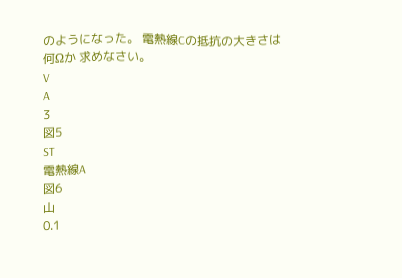のようになった。 電熱線Cの抵抗の大きさは何Ωか 求めなさい。
V
A
3
図5
ST
電熱線A
図6
山
0.1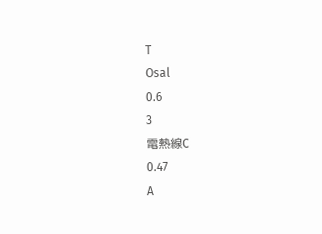T
Osal
0.6
3
電熱線C
0.47
A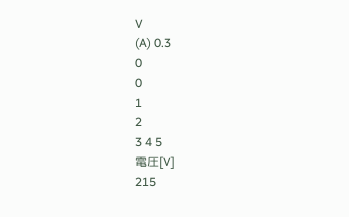V
(A) 0.3
0
0
1
2
3 4 5
電圧[V]
215